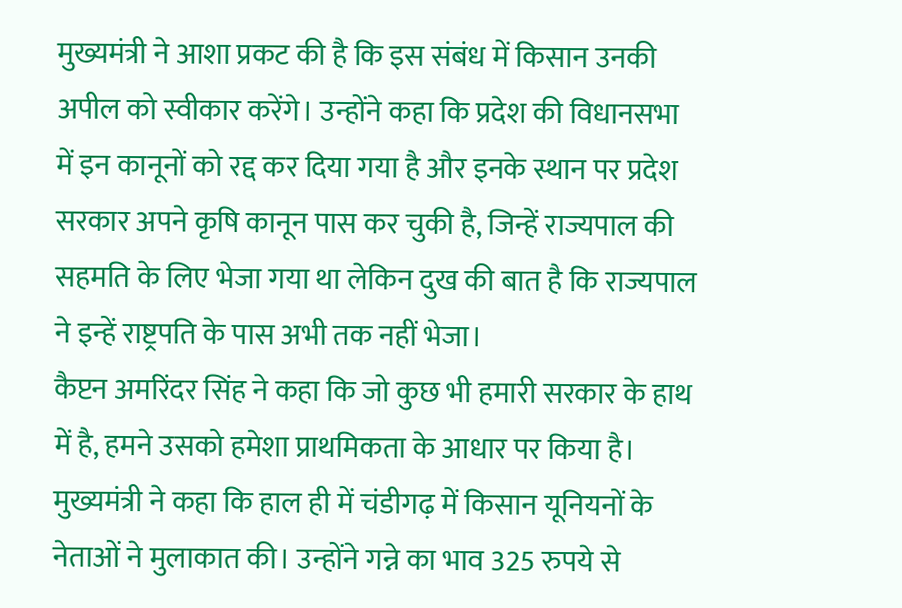मुख्यमंत्री ने आशा प्रकट की है कि इस संबंध में किसान उनकी अपील को स्वीकार करेंगे। उन्होंने कहा कि प्रदेश की विधानसभा में इन कानूनों को रद्द कर दिया गया है और इनके स्थान पर प्रदेश सरकार अपने कृषि कानून पास कर चुकी है, जिन्हें राज्यपाल की सहमति के लिए भेजा गया था लेकिन दुख की बात है कि राज्यपाल ने इन्हें राष्ट्रपति के पास अभी तक नहीं भेजा।
कैप्टन अमरिंदर सिंह ने कहा कि जो कुछ भी हमारी सरकार के हाथ में है, हमने उसको हमेशा प्राथमिकता के आधार पर किया है। मुख्यमंत्री ने कहा कि हाल ही में चंडीगढ़ में किसान यूनियनों के नेताओं ने मुलाकात की। उन्होंने गन्ने का भाव 325 रुपये से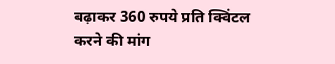बढ़ाकर 360 रुपये प्रति क्विंटल करने की मांग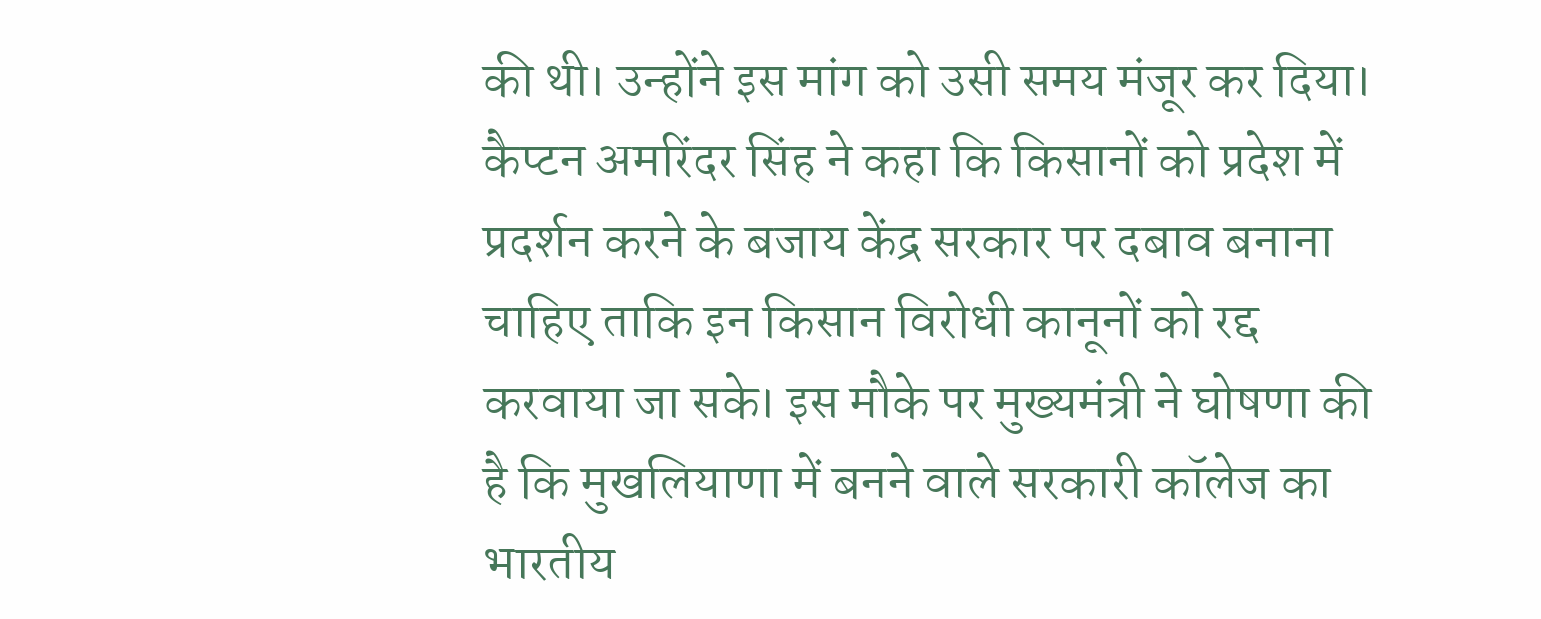की थी। उन्होंने इस मांग को उसी समय मंजूर कर दिया।
कैप्टन अमरिंदर सिंह ने कहा कि किसानों को प्रदेश में प्रदर्शन करने के बजाय केंद्र सरकार पर दबाव बनाना चाहिए ताकि इन किसान विरोधी कानूनों को रद्द करवाया जा सके। इस मौके पर मुख्यमंत्री ने घोषणा की है कि मुखलियाणा में बनने वाले सरकारी कॉलेज का भारतीय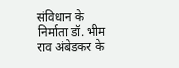संविधान के निर्माता डॉ. भीम राव अंबेडकर के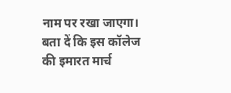नाम पर रखा जाएगा। बता दें कि इस कॉलेज की इमारत मार्च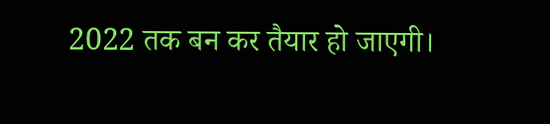2022 तक बन कर तैयार हो जाएगी।